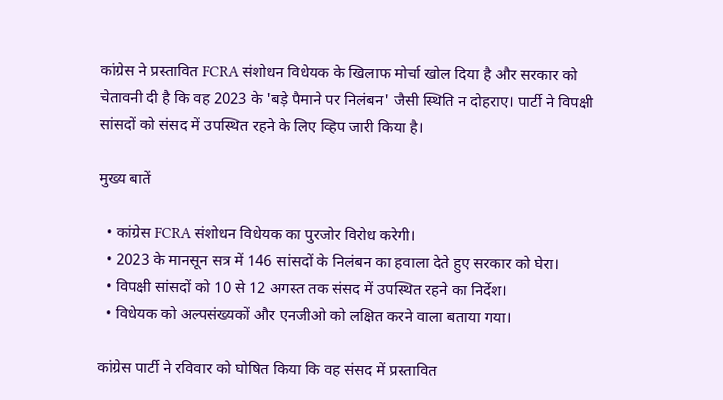कांग्रेस ने प्रस्तावित FCRA संशोधन विधेयक के खिलाफ मोर्चा खोल दिया है और सरकार को चेतावनी दी है कि वह 2023 के 'बड़े पैमाने पर निलंबन' जैसी स्थिति न दोहराए। पार्टी ने विपक्षी सांसदों को संसद में उपस्थित रहने के लिए व्हिप जारी किया है।

मुख्य बातें

  • कांग्रेस FCRA संशोधन विधेयक का पुरजोर विरोध करेगी।
  • 2023 के मानसून सत्र में 146 सांसदों के निलंबन का हवाला देते हुए सरकार को घेरा।
  • विपक्षी सांसदों को 10 से 12 अगस्त तक संसद में उपस्थित रहने का निर्देश।
  • विधेयक को अल्पसंख्यकों और एनजीओ को लक्षित करने वाला बताया गया।

कांग्रेस पार्टी ने रविवार को घोषित किया कि वह संसद में प्रस्तावित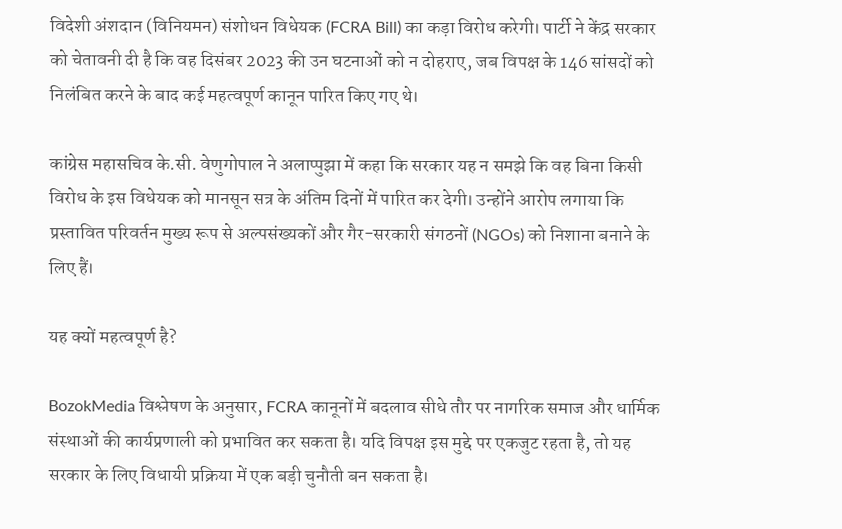विदेशी अंशदान (विनियमन) संशोधन विधेयक (FCRA Bill) का कड़ा विरोध करेगी। पार्टी ने केंद्र सरकार को चेतावनी दी है कि वह दिसंबर 2023 की उन घटनाओं को न दोहराए, जब विपक्ष के 146 सांसदों को निलंबित करने के बाद कई महत्वपूर्ण कानून पारित किए गए थे।

कांग्रेस महासचिव के.सी. वेणुगोपाल ने अलाप्पुझा में कहा कि सरकार यह न समझे कि वह बिना किसी विरोध के इस विधेयक को मानसून सत्र के अंतिम दिनों में पारित कर देगी। उन्होंने आरोप लगाया कि प्रस्तावित परिवर्तन मुख्य रूप से अल्पसंख्यकों और गैर-सरकारी संगठनों (NGOs) को निशाना बनाने के लिए हैं।

यह क्यों महत्वपूर्ण है?

BozokMedia विश्लेषण के अनुसार, FCRA कानूनों में बदलाव सीधे तौर पर नागरिक समाज और धार्मिक संस्थाओं की कार्यप्रणाली को प्रभावित कर सकता है। यदि विपक्ष इस मुद्दे पर एकजुट रहता है, तो यह सरकार के लिए विधायी प्रक्रिया में एक बड़ी चुनौती बन सकता है।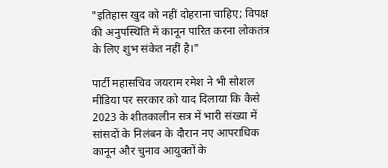"इतिहास खुद को नहीं दोहराना चाहिए; विपक्ष की अनुपस्थिति में कानून पारित करना लोकतंत्र के लिए शुभ संकेत नहीं है।"

पार्टी महासचिव जयराम रमेश ने भी सोशल मीडिया पर सरकार को याद दिलाया कि कैसे 2023 के शीतकालीन सत्र में भारी संख्या में सांसदों के निलंबन के दौरान नए आपराधिक कानून और चुनाव आयुक्तों के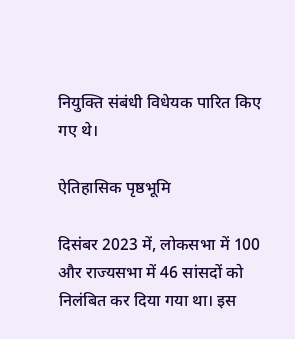नियुक्ति संबंधी विधेयक पारित किए गए थे।

ऐतिहासिक पृष्ठभूमि

दिसंबर 2023 में, लोकसभा में 100 और राज्यसभा में 46 सांसदों को निलंबित कर दिया गया था। इस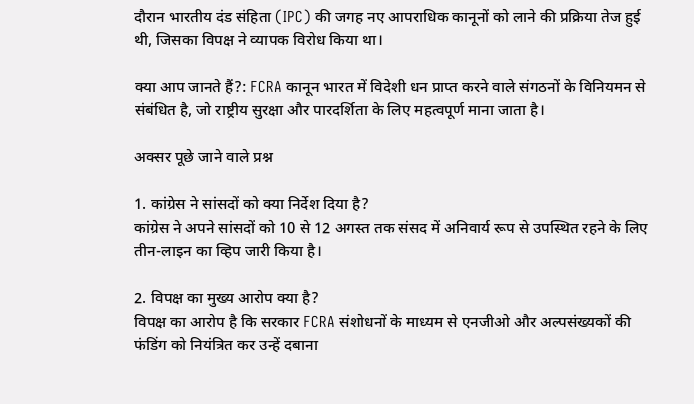दौरान भारतीय दंड संहिता (IPC) की जगह नए आपराधिक कानूनों को लाने की प्रक्रिया तेज हुई थी, जिसका विपक्ष ने व्यापक विरोध किया था।

क्या आप जानते हैं?: FCRA कानून भारत में विदेशी धन प्राप्त करने वाले संगठनों के विनियमन से संबंधित है, जो राष्ट्रीय सुरक्षा और पारदर्शिता के लिए महत्वपूर्ण माना जाता है।

अक्सर पूछे जाने वाले प्रश्न

1. कांग्रेस ने सांसदों को क्या निर्देश दिया है?
कांग्रेस ने अपने सांसदों को 10 से 12 अगस्त तक संसद में अनिवार्य रूप से उपस्थित रहने के लिए तीन-लाइन का व्हिप जारी किया है।

2. विपक्ष का मुख्य आरोप क्या है?
विपक्ष का आरोप है कि सरकार FCRA संशोधनों के माध्यम से एनजीओ और अल्पसंख्यकों की फंडिंग को नियंत्रित कर उन्हें दबाना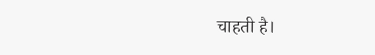चाहती है।